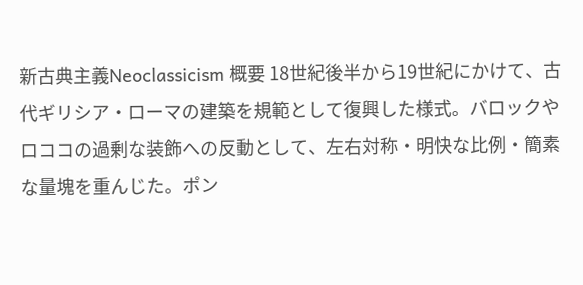新古典主義Neoclassicism 概要 18世紀後半から19世紀にかけて、古代ギリシア・ローマの建築を規範として復興した様式。バロックやロココの過剰な装飾への反動として、左右対称・明快な比例・簡素な量塊を重んじた。ポン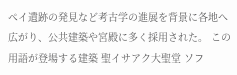ペイ遺跡の発見など考古学の進展を背景に各地へ広がり、公共建築や宮殿に多く採用された。 この用語が登場する建築 聖イサアク大聖堂 ソフ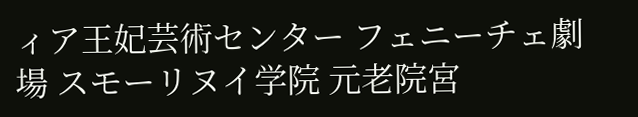ィア王妃芸術センター フェニーチェ劇場 スモーリヌイ学院 元老院宮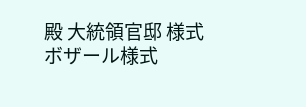殿 大統領官邸 様式 ボザール様式